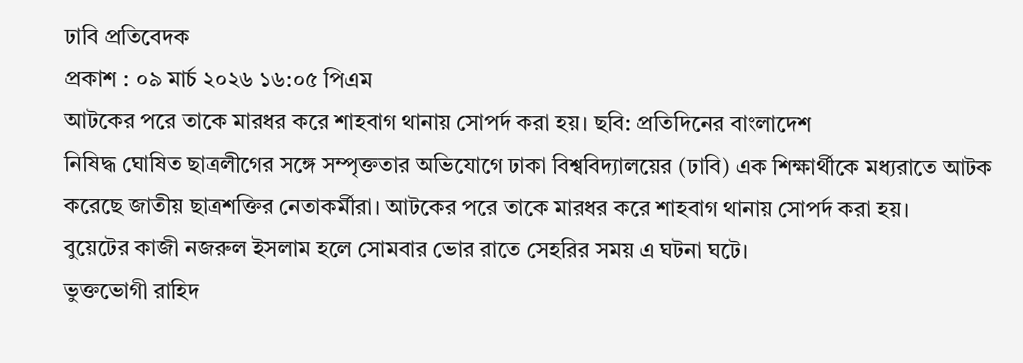ঢাবি প্রতিবেদক
প্রকাশ : ০৯ মার্চ ২০২৬ ১৬:০৫ পিএম
আটকের পরে তাকে মারধর করে শাহবাগ থানায় সোপর্দ করা হয়। ছবি: প্রতিদিনের বাংলাদেশ
নিষিদ্ধ ঘোষিত ছাত্রলীগের সঙ্গে সম্পৃক্ততার অভিযোগে ঢাকা বিশ্ববিদ্যালয়ের (ঢাবি) এক শিক্ষার্থীকে মধ্যরাতে আটক করেছে জাতীয় ছাত্রশক্তির নেতাকর্মীরা। আটকের পরে তাকে মারধর করে শাহবাগ থানায় সোপর্দ করা হয়।
বুয়েটের কাজী নজরুল ইসলাম হলে সোমবার ভোর রাতে সেহরির সময় এ ঘটনা ঘটে।
ভুক্তভোগী রাহিদ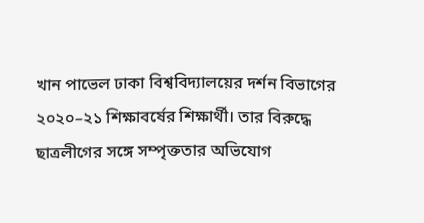খান পাভেল ঢাকা বিশ্ববিদ্যালয়ের দর্শন বিভাগের ২০২০–২১ শিক্ষাবর্ষের শিক্ষার্থী। তার বিরুদ্ধে ছাত্রলীগের সঙ্গে সম্পৃক্ততার অভিযোগ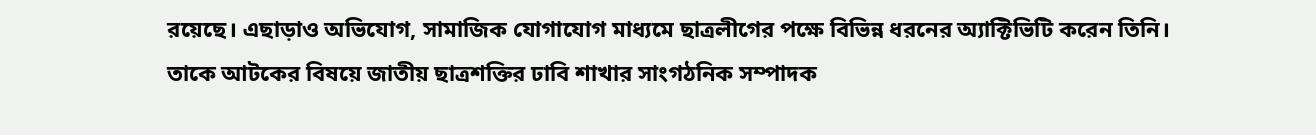রয়েছে। এছাড়াও অভিযোগ, সামাজিক যোগাযোগ মাধ্যমে ছাত্রলীগের পক্ষে বিভিন্ন ধরনের অ্যাক্টিভিটি করেন তিনি।
তাকে আটকের বিষয়ে জাতীয় ছাত্রশক্তির ঢাবি শাখার সাংগঠনিক সম্পাদক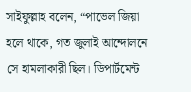সাইফুল্লাহ বলেন, “পাভেল জিয়া হলে থাকে, গত জুলাই আন্দোলনে সে হামলাকারী ছিল। ডিপার্টমেন্ট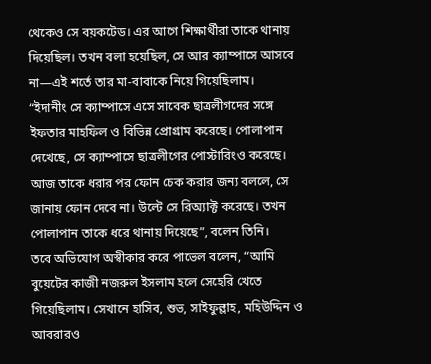থেকেও সে বয়কটেড। এর আগে শিক্ষার্থীরা তাকে থানায় দিয়েছিল। তখন বলা হয়েছিল, সে আর ক্যাম্পাসে আসবে না—এই শর্তে তার মা-বাবাকে নিয়ে গিয়েছিলাম।
“ইদানীং সে ক্যাম্পাসে এসে সাবেক ছাত্রলীগদের সঙ্গে ইফতার মাহফিল ও বিভিন্ন প্রোগ্রাম করেছে। পোলাপান দেখেছে, সে ক্যাম্পাসে ছাত্রলীগের পোস্টারিংও করেছে। আজ তাকে ধরার পর ফোন চেক করার জন্য বললে, সে জানায় ফোন দেবে না। উল্টে সে রিঅ্যাক্ট করেছে। তখন পোলাপান তাকে ধরে থানায় দিয়েছে”, বলেন তিনি।
তবে অভিযোগ অস্বীকার করে পাভেল বলেন, “আমি বুয়েটের কাজী নজরুল ইসলাম হলে সেহেরি খেতে গিয়েছিলাম। সেখানে হাসিব, শুভ, সাইফুল্লাহ, মহিউদ্দিন ও আবরারও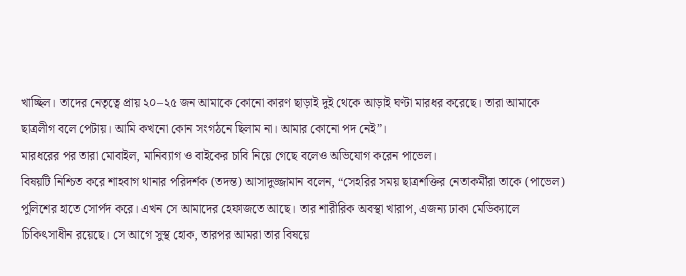খাচ্ছিল। তাদের নেতৃত্বে প্রায় ২০–২৫ জন আমাকে কোনো কারণ ছাড়াই দুই থেকে আড়াই ঘণ্টা মারধর করেছে। তারা আমাকে ছাত্রলীগ বলে পেটায়। আমি কখনো কোন সংগঠনে ছিলাম না। আমার কোনো পদ নেই”।
মারধরের পর তারা মোবাইল, মানিব্যাগ ও বাইকের চাবি নিয়ে গেছে বলেও অভিযোগ করেন পাভেল।
বিষয়টি নিশ্চিত করে শাহবাগ থানার পরিদর্শক (তদন্ত) আসাদুজ্জামান বলেন, “সেহরির সময় ছাত্রশক্তির নেতাকর্মীরা তাকে (পাভেল) পুলিশের হাতে সোর্পদ করে। এখন সে আমাদের হেফাজতে আছে। তার শারীরিক অবস্থা খারাপ, এজন্য ঢাকা মেডিক্যালে চিকিৎসাধীন রয়েছে। সে আগে সুস্থ হোক, তারপর আমরা তার বিষয়ে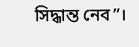সিদ্ধান্ত নেব”।